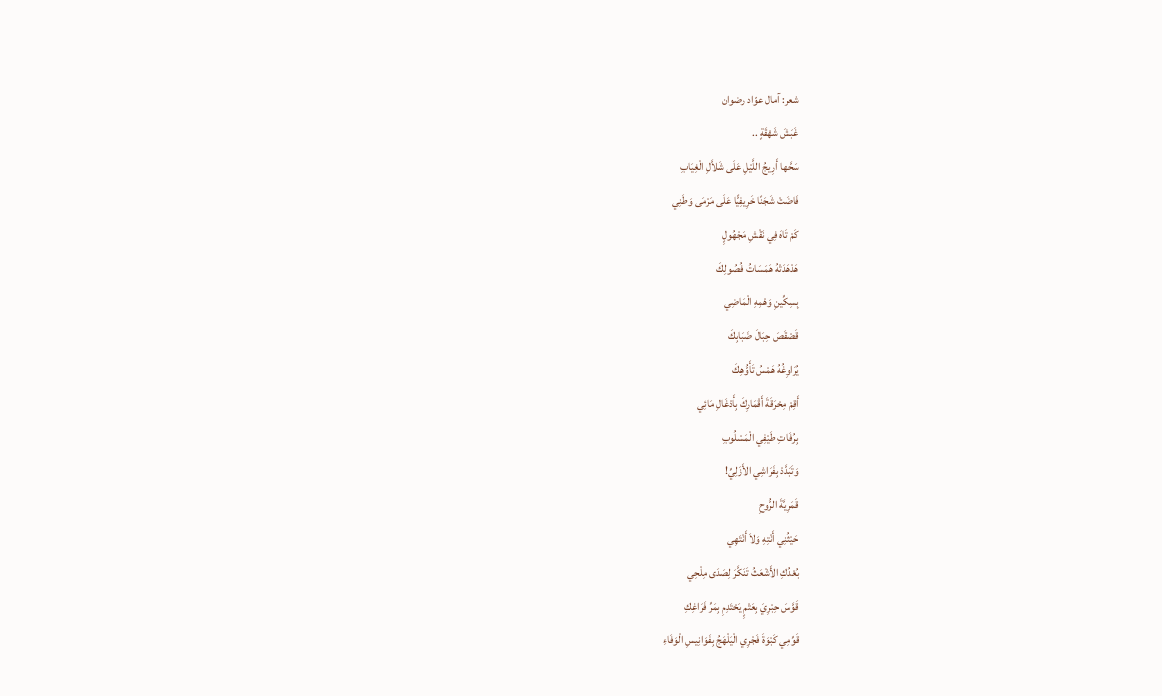شعر: آمال عوّاد رضوان
غَبَشَ شَهْقَةٍ ..
سَحَّها أَرِيجُ اللَّيْلِ عَلَى شَلاَّلِ الْغِيَابِ
فَاضَتْ شَجَنًا خَرِيفِيًّا عَلَى مَرْمَى وَطَنِي
كَمْ تَاهَ فِي نَقْشِ مَجْهُولٍِ
هَدْهَدَتْهُ هَمَسَاتُ فُصُولِكَ
بِسِكِّينِ وَهْمِهِ الْمَاضِي
قَصْقَصَ حِبَالَ ضَبَابِكَ
يُرَاوِغُهُ هَمْسُ تَأَوُّهِكَ
أَقِمْ مِحْرَقَةَ أَقْمَارِكَ بِأَدْغَالِ مَائِي
بِرُفَاتِ طَيْفِي الْمَسْلُوبِ
وَتَبَدَّدْ بِفَرَاشِي الأَزَلِيِّ!
قَمَرِيَّةَ الرُّوحِ
حَيْثُنِي أَنْتِهِ وَلاَ أَنْتَهِي
بُعْدُكِ الأَشْعَثُ تَنَكَّرَ لِصَدَى مِلْحِي
قَوَّسَ حِبْرِيَ بِعَتْمٍِ يَحْتَدِمِ بِمَرِّ فَرَاغِكِ
قَوِّمِي كَبْوَةَ فَجْرِي الْيَلْهَجُ بِفَوَانِيسِ الْوَفَاءِ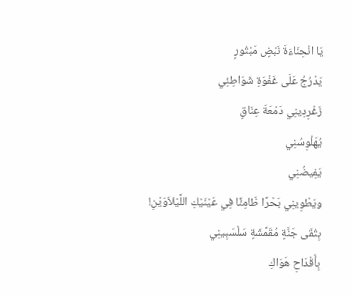يَا انْحِنَاءَةَ نَبْضٍ مَبْتُورٍ
يَدْرُجُ عَلَى غَفْوَةِ شَوَاطِئِي
زَغْرِدِينِي دَمْعَةَ عِنَاقٍ
يُهَلْوِسُنِي
يَفِيضُنِي
ويَطْوِينِي بَحْرًا ظَامِئًا فِي عَيْنَيْكِ اللَّيْلاَوَيْنِ!
بِتُقَى جَنَّةٍ مُقَمَّشَةٍ سَلْسَبِينِي
بِأَقْدَاحِ هَوَاكِ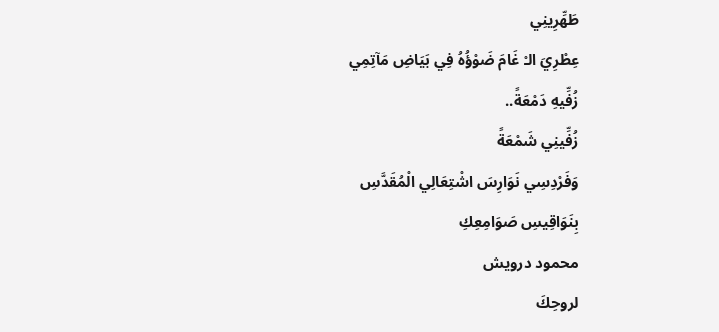طَهِّرِينِي
عِطْرِيَ الـْ غَامَ ضَوْؤُهُ فِي بَيَاضِ مَآتِمِي
زُفِّيهِ دَمْعَةً..
زُفِّينِي شَمْعَةً
وَفَرْدِسِي نَوَارِسَ اشْتِعَالِي الْمُقَدَّسِ
بِنَوَاقِيسِ صَوَامِعِكِ
محمود درويش
لروحِكَ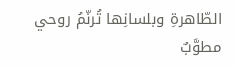الطّاهرةِ وبلسانِها تُرنّمُ روحي
مطوَّبٌ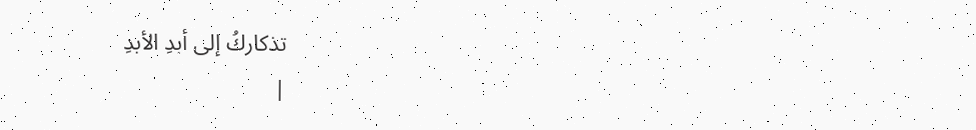تذكاركُ إلى أبدِ الأبدِ
|